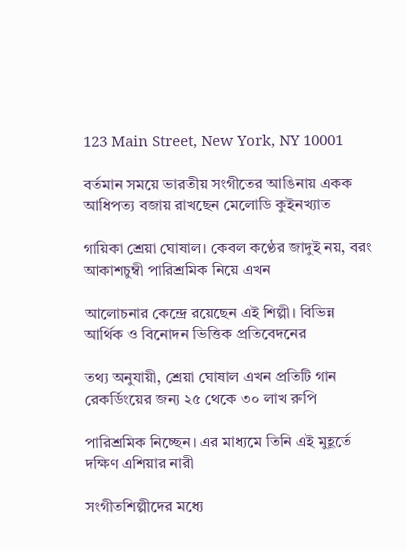123 Main Street, New York, NY 10001

বর্তমান সময়ে ভারতীয় সংগীতের আঙিনায় একক আধিপত্য বজায় রাখছেন মেলোডি কুইনখ্যাত

গায়িকা শ্রেয়া ঘোষাল। কেবল কণ্ঠের জাদুই নয়, বরং আকাশচুম্বী পারিশ্রমিক নিয়ে এখন

আলোচনার কেন্দ্রে রয়েছেন এই শিল্পী। বিভিন্ন আর্থিক ও বিনোদন ভিত্তিক প্রতিবেদনের

তথ্য অনুযায়ী, শ্রেয়া ঘোষাল এখন প্রতিটি গান রেকর্ডিংয়ের জন্য ২৫ থেকে ৩০ লাখ রুপি

পারিশ্রমিক নিচ্ছেন। এর মাধ্যমে তিনি এই মুহূর্তে দক্ষিণ এশিয়ার নারী

সংগীতশিল্পীদের মধ্যে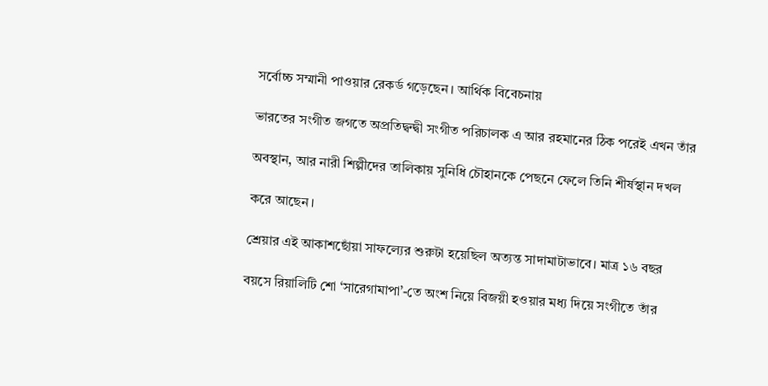সর্বোচ্চ সম্মানী পাওয়ার রেকর্ড গড়েছেন। আর্থিক বিবেচনায়

ভারতের সংগীত জগতে অপ্রতিদ্বন্দ্বী সংগীত পরিচালক এ আর রহমানের ঠিক পরেই এখন তাঁর

অবস্থান, আর নারী শিল্পীদের তালিকায় সুনিধি চৌহানকে পেছনে ফেলে তিনি শীর্ষস্থান দখল

করে আছেন।

শ্রেয়ার এই আকাশছোঁয়া সাফল্যের শুরুটা হয়েছিল অত্যন্ত সাদামাটাভাবে। মাত্র ১৬ বছর

বয়সে রিয়ালিটি শো ‘সারেগামাপা’-তে অংশ নিয়ে বিজয়ী হওয়ার মধ্য দিয়ে সংগীতে তাঁর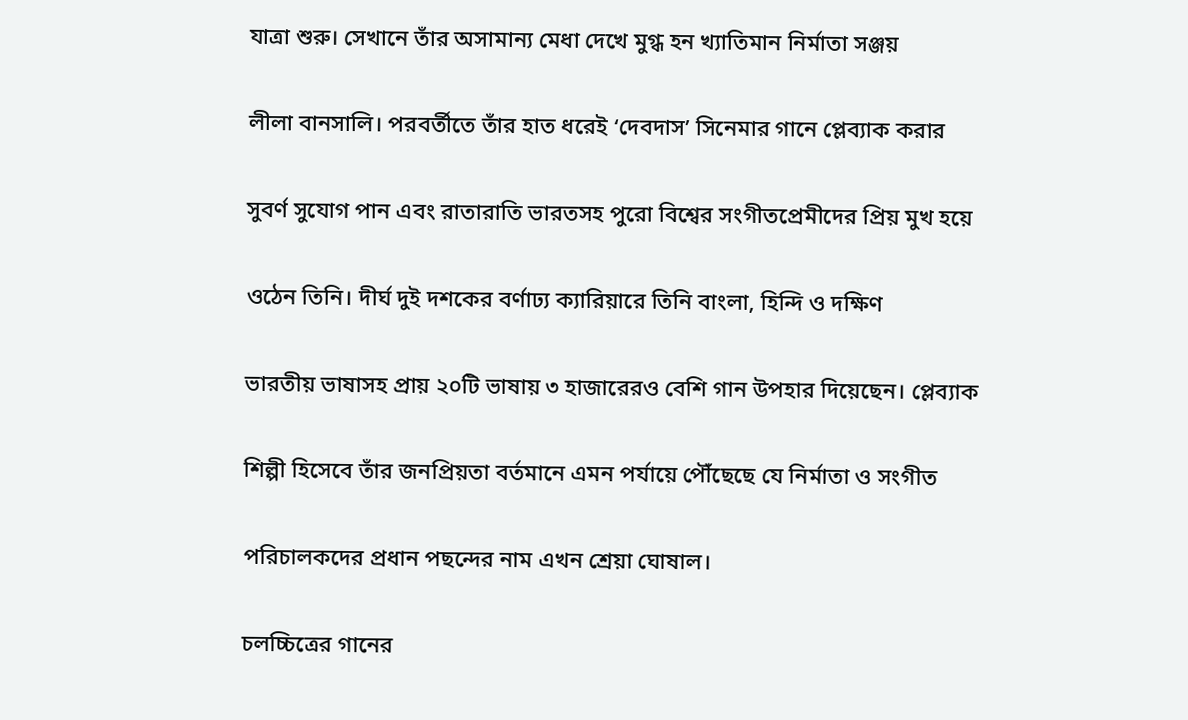যাত্রা শুরু। সেখানে তাঁর অসামান্য মেধা দেখে মুগ্ধ হন খ্যাতিমান নির্মাতা সঞ্জয়

লীলা বানসালি। পরবর্তীতে তাঁর হাত ধরেই ‘দেবদাস’ সিনেমার গানে প্লেব্যাক করার

সুবর্ণ সুযোগ পান এবং রাতারাতি ভারতসহ পুরো বিশ্বের সংগীতপ্রেমীদের প্রিয় মুখ হয়ে

ওঠেন তিনি। দীর্ঘ দুই দশকের বর্ণাঢ্য ক্যারিয়ারে তিনি বাংলা, হিন্দি ও দক্ষিণ

ভারতীয় ভাষাসহ প্রায় ২০টি ভাষায় ৩ হাজারেরও বেশি গান উপহার দিয়েছেন। প্লেব্যাক

শিল্পী হিসেবে তাঁর জনপ্রিয়তা বর্তমানে এমন পর্যায়ে পৌঁছেছে যে নির্মাতা ও সংগীত

পরিচালকদের প্রধান পছন্দের নাম এখন শ্রেয়া ঘোষাল।

চলচ্চিত্রের গানের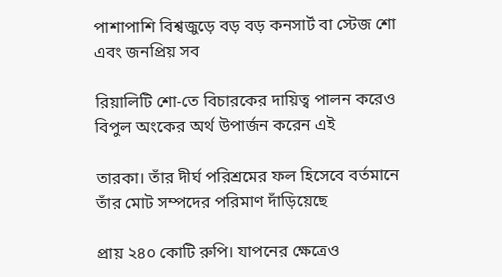পাশাপাশি বিশ্বজুড়ে বড় বড় কনসার্ট বা স্টেজ শো এবং জনপ্রিয় সব

রিয়ালিটি শো-তে বিচারকের দায়িত্ব পালন করেও বিপুল অংকের অর্থ উপার্জন করেন এই

তারকা। তাঁর দীর্ঘ পরিশ্রমের ফল হিসেবে বর্তমানে তাঁর মোট সম্পদের পরিমাণ দাঁড়িয়েছে

প্রায় ২৪০ কোটি রুপি। যাপনের ক্ষেত্রেও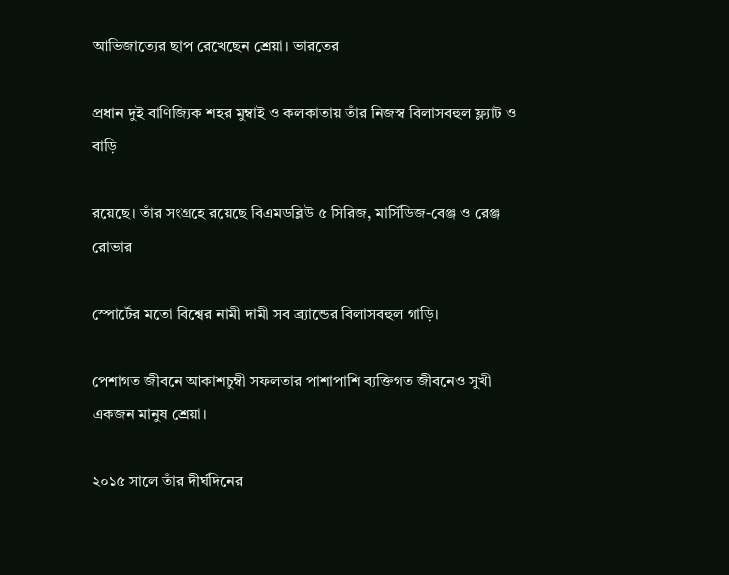আভিজাত্যের ছাপ রেখেছেন শ্রেয়া। ভারতের

প্রধান দুই বাণিজ্যিক শহর মুম্বাই ও কলকাতায় তাঁর নিজস্ব বিলাসবহুল ফ্ল্যাট ও বাড়ি

রয়েছে। তাঁর সংগ্রহে রয়েছে বিএমডব্লিউ ৫ সিরিজ, মার্সিডিজ-বেঞ্জ ও রেঞ্জ রোভার

স্পোর্টের মতো বিশ্বের নামী দামী সব ব্র্যান্ডের বিলাসবহুল গাড়ি।

পেশাগত জীবনে আকাশচুম্বী সফলতার পাশাপাশি ব্যক্তিগত জীবনেও সুখী একজন মানুষ শ্রেয়া।

২০১৫ সালে তাঁর দীর্ঘদিনের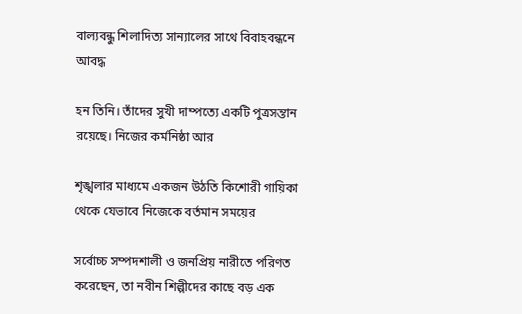বাল্যবন্ধু শিলাদিত্য সান্যালের সাথে বিবাহবন্ধনে আবদ্ধ

হন তিনি। তাঁদের সুখী দাম্পত্যে একটি পুত্রসন্তান রয়েছে। নিজের কর্মনিষ্ঠা আর

শৃঙ্খলার মাধ্যমে একজন উঠতি কিশোরী গায়িকা থেকে যেভাবে নিজেকে বর্তমান সময়ের

সর্বোচ্চ সম্পদশালী ও জনপ্রিয় নারীতে পরিণত করেছেন, তা নবীন শিল্পীদের কাছে বড় এক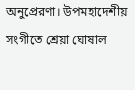অনুপ্রেরণা। উপমহাদেশীয় সংগীতে শ্রেয়া ঘোষাল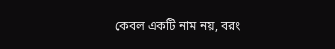কেবল একটি নাম নয়, বরং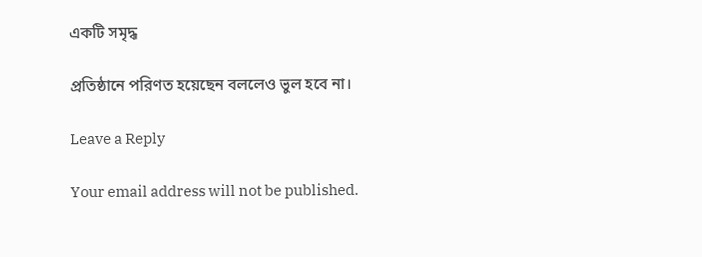একটি সমৃদ্ধ

প্রতিষ্ঠানে পরিণত হয়েছেন বললেও ভুল হবে না।

Leave a Reply

Your email address will not be published.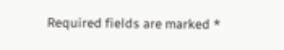Required fields are marked *